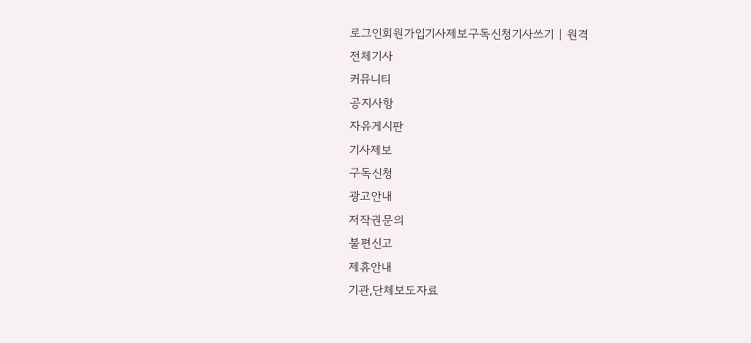로그인회원가입기사제보구독신청기사쓰기 | 원격
전체기사
커뮤니티
공지사항
자유게시판
기사제보
구독신청
광고안내
저작권문의
불편신고
제휴안내
기관,단체보도자료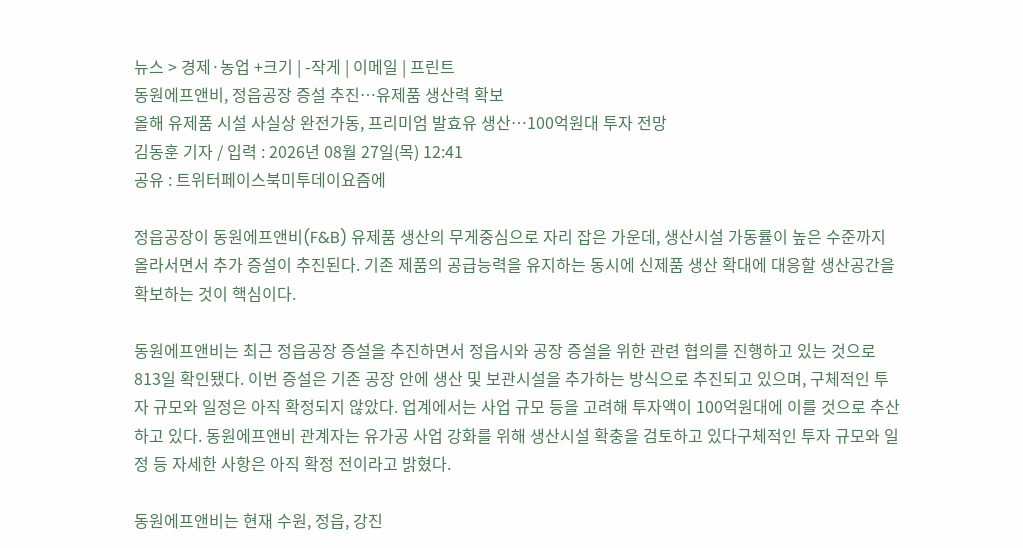뉴스 > 경제·농업 +크기 | -작게 | 이메일 | 프린트
동원에프앤비, 정읍공장 증설 추진…유제품 생산력 확보
올해 유제품 시설 사실상 완전가동, 프리미엄 발효유 생산…100억원대 투자 전망
김동훈 기자 / 입력 : 2026년 08월 27일(목) 12:41
공유 : 트위터페이스북미투데이요즘에

정읍공장이 동원에프앤비(F&B) 유제품 생산의 무게중심으로 자리 잡은 가운데, 생산시설 가동률이 높은 수준까지 올라서면서 추가 증설이 추진된다. 기존 제품의 공급능력을 유지하는 동시에 신제품 생산 확대에 대응할 생산공간을 확보하는 것이 핵심이다.

동원에프앤비는 최근 정읍공장 증설을 추진하면서 정읍시와 공장 증설을 위한 관련 협의를 진행하고 있는 것으로 813일 확인됐다. 이번 증설은 기존 공장 안에 생산 및 보관시설을 추가하는 방식으로 추진되고 있으며, 구체적인 투자 규모와 일정은 아직 확정되지 않았다. 업계에서는 사업 규모 등을 고려해 투자액이 100억원대에 이를 것으로 추산하고 있다. 동원에프앤비 관계자는 유가공 사업 강화를 위해 생산시설 확충을 검토하고 있다구체적인 투자 규모와 일정 등 자세한 사항은 아직 확정 전이라고 밝혔다.

동원에프앤비는 현재 수원, 정읍, 강진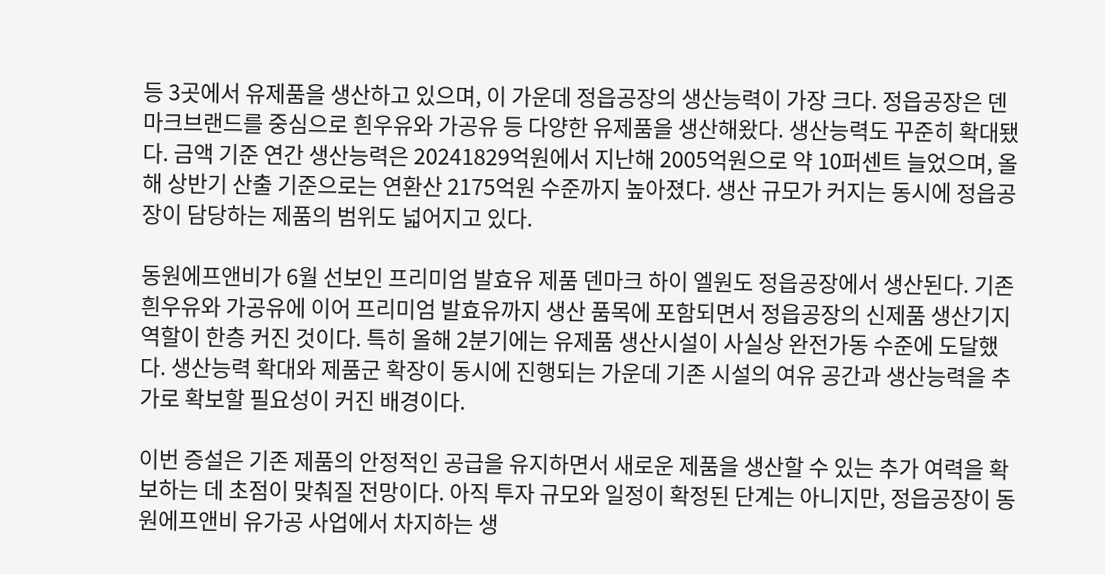등 3곳에서 유제품을 생산하고 있으며, 이 가운데 정읍공장의 생산능력이 가장 크다. 정읍공장은 덴마크브랜드를 중심으로 흰우유와 가공유 등 다양한 유제품을 생산해왔다. 생산능력도 꾸준히 확대됐다. 금액 기준 연간 생산능력은 20241829억원에서 지난해 2005억원으로 약 10퍼센트 늘었으며, 올해 상반기 산출 기준으로는 연환산 2175억원 수준까지 높아졌다. 생산 규모가 커지는 동시에 정읍공장이 담당하는 제품의 범위도 넓어지고 있다.

동원에프앤비가 6월 선보인 프리미엄 발효유 제품 덴마크 하이 엘원도 정읍공장에서 생산된다. 기존 흰우유와 가공유에 이어 프리미엄 발효유까지 생산 품목에 포함되면서 정읍공장의 신제품 생산기지 역할이 한층 커진 것이다. 특히 올해 2분기에는 유제품 생산시설이 사실상 완전가동 수준에 도달했다. 생산능력 확대와 제품군 확장이 동시에 진행되는 가운데 기존 시설의 여유 공간과 생산능력을 추가로 확보할 필요성이 커진 배경이다.

이번 증설은 기존 제품의 안정적인 공급을 유지하면서 새로운 제품을 생산할 수 있는 추가 여력을 확보하는 데 초점이 맞춰질 전망이다. 아직 투자 규모와 일정이 확정된 단계는 아니지만, 정읍공장이 동원에프앤비 유가공 사업에서 차지하는 생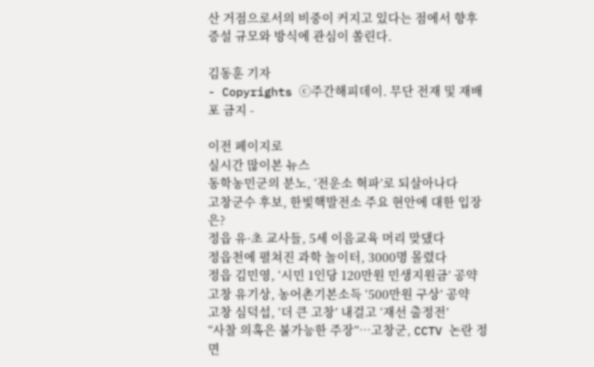산 거점으로서의 비중이 커지고 있다는 점에서 향후 증설 규모와 방식에 관심이 쏠린다.

김동훈 기자
- Copyrights ⓒ주간해피데이. 무단 전재 및 재배포 금지 -

이전 페이지로
실시간 많이본 뉴스
동학농민군의 분노, ‘전운소 혁파’로 되살아나다
고창군수 후보, 한빛핵발전소 주요 현안에 대한 입장은?
정읍 유·초 교사들, 5세 이음교육 머리 맞댔다
정읍천에 펼쳐진 과학 놀이터, 3000명 몰렸다
정읍 김민영, ‘시민 1인당 120만원 민생지원금’ 공약
고창 유기상, 농어촌기본소득 ‘500만원 구상’ 공약
고창 심덕섭, ‘더 큰 고창’ 내걸고 ‘재선 출정전’
“사찰 의혹은 불가능한 주장”…고창군, CCTV 논란 정면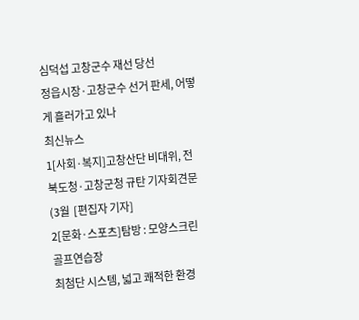심덕섭 고창군수 재선 당선
정읍시장·고창군수 선거 판세, 어떻게 흘러가고 있나
최신뉴스
1[사회·복지]고창산단 비대위, 전북도청·고창군청 규탄 기자회견문(3월  [편집자 기자]
2[문화·스포츠]탐방 : 모양스크린골프연습장
최첨단 시스템, 넓고 쾌적한 환경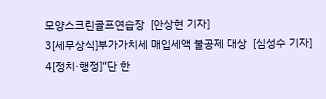모양스크린골프연습장  [안상현 기자]
3[세무상식]부가가치세 매입세액 불공제 대상  [심성수 기자]
4[정치·행정]“단 한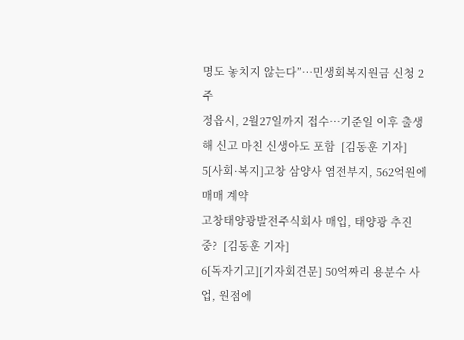명도 놓치지 않는다”…민생회복지원금 신청 2주
정읍시, 2월27일까지 접수…기준일 이후 출생해 신고 마친 신생아도 포함  [김동훈 기자]
5[사회·복지]고창 삼양사 염전부지, 562억원에 매매 계약
고창태양광발전주식회사 매입, 태양광 추진 중?  [김동훈 기자]
6[독자기고][기자회견문] 50억짜리 용분수 사업, 원점에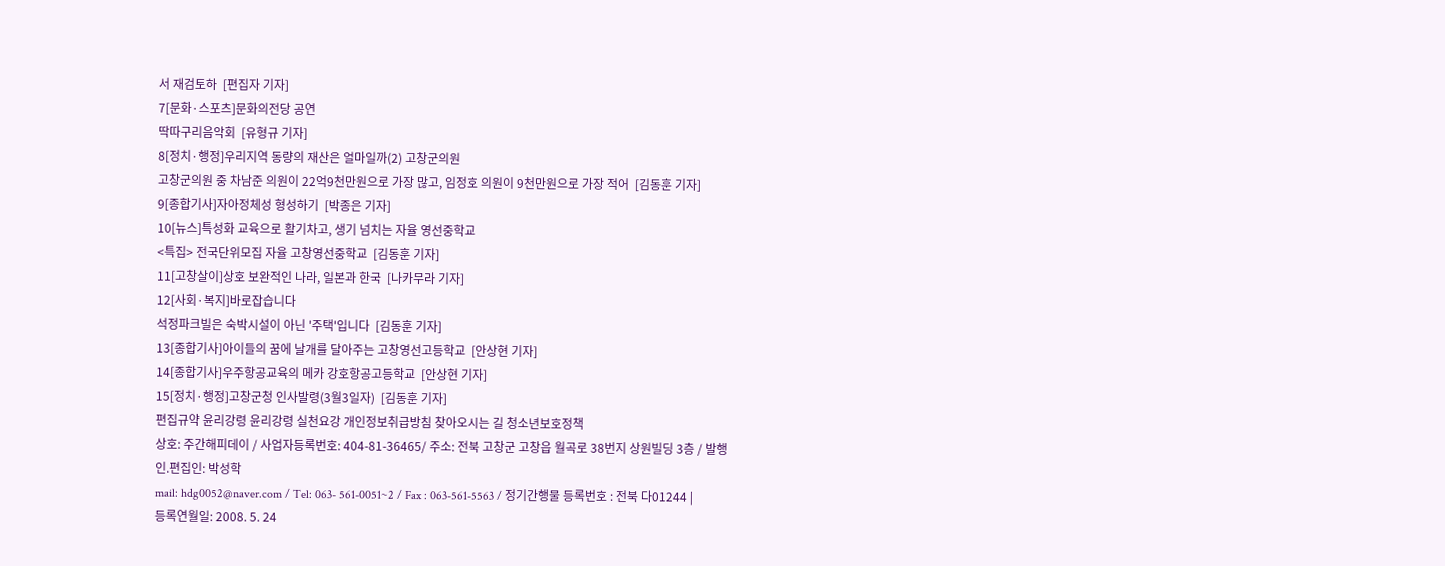서 재검토하  [편집자 기자]
7[문화·스포츠]문화의전당 공연
딱따구리음악회  [유형규 기자]
8[정치·행정]우리지역 동량의 재산은 얼마일까(2) 고창군의원
고창군의원 중 차남준 의원이 22억9천만원으로 가장 많고, 임정호 의원이 9천만원으로 가장 적어  [김동훈 기자]
9[종합기사]자아정체성 형성하기  [박종은 기자]
10[뉴스]특성화 교육으로 활기차고, 생기 넘치는 자율 영선중학교
<특집> 전국단위모집 자율 고창영선중학교  [김동훈 기자]
11[고창살이]상호 보완적인 나라, 일본과 한국  [나카무라 기자]
12[사회·복지]바로잡습니다
석정파크빌은 숙박시설이 아닌 '주택'입니다  [김동훈 기자]
13[종합기사]아이들의 꿈에 날개를 달아주는 고창영선고등학교  [안상현 기자]
14[종합기사]우주항공교육의 메카 강호항공고등학교  [안상현 기자]
15[정치·행정]고창군청 인사발령(3월3일자)  [김동훈 기자]
편집규약 윤리강령 윤리강령 실천요강 개인정보취급방침 찾아오시는 길 청소년보호정책
상호: 주간해피데이 / 사업자등록번호: 404-81-36465/ 주소: 전북 고창군 고창읍 월곡로 38번지 상원빌딩 3층 / 발행인.편집인: 박성학
mail: hdg0052@naver.com / Tel: 063- 561-0051~2 / Fax : 063-561-5563 / 정기간행물 등록번호 : 전북 다01244 | 등록연월일: 2008. 5. 24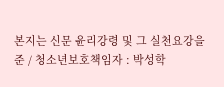본지는 신문 윤리강령 및 그 실천요강을 준 / 청소년보호책임자 : 박성학